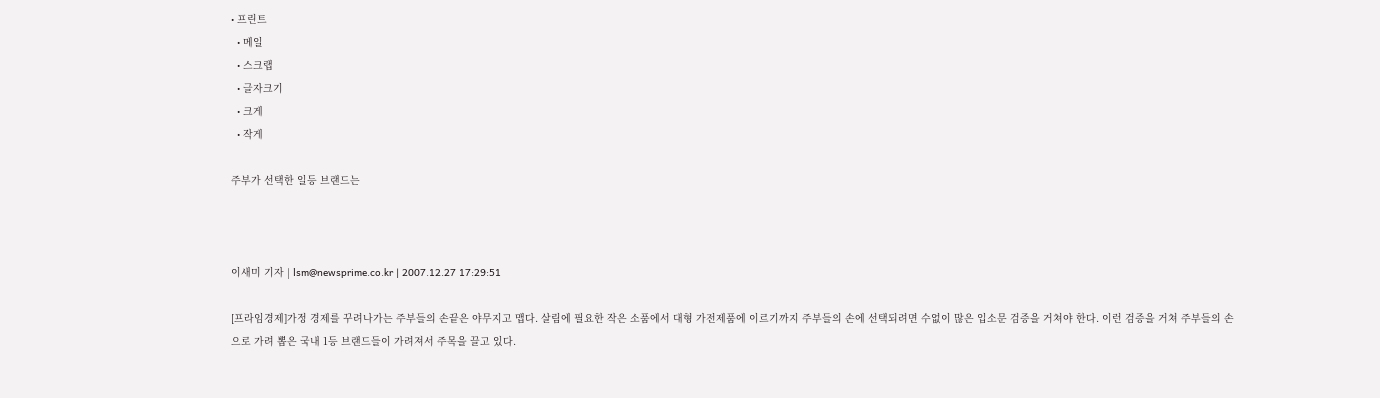• 프린트
  • 메일
  • 스크랩
  • 글자크기
  • 크게
  • 작게

주부가 선택한 일등 브랜드는



이새미 기자 | lsm@newsprime.co.kr | 2007.12.27 17:29:51

[프라임경제]가정 경제를 꾸려나가는 주부들의 손끝은 야무지고 맵다. 살림에 필요한 작은 소품에서 대형 가전제품에 이르기까지 주부들의 손에 선택되려면 수없이 많은 입소문 검증을 거쳐야 한다. 이런 검증을 거쳐 주부들의 손으로 가려 뽑은 국내 1등 브랜드들이 가려져서 주목을 끌고 있다.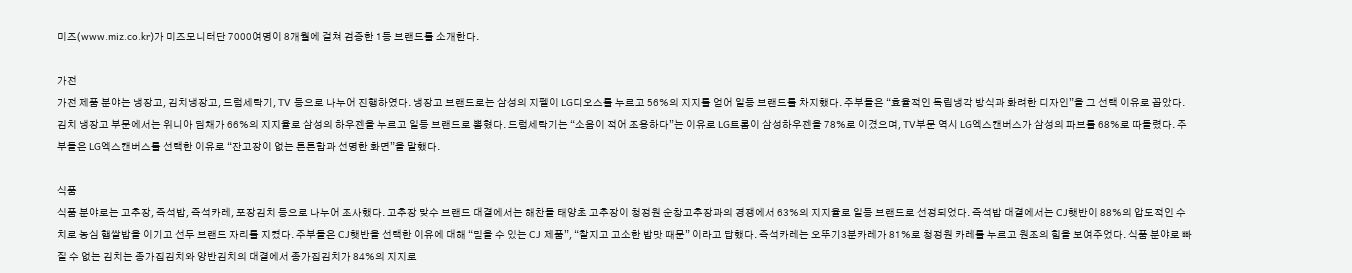미즈(www.miz.co.kr)가 미즈모니터단 7000여명이 8개월에 걸쳐 검증한 1등 브랜드를 소개한다.

가전
가전 제품 분야는 냉장고, 김치냉장고, 드럼세탁기, TV 등으로 나누어 진행하였다. 냉장고 브랜드로는 삼성의 지펠이 LG디오스를 누르고 56%의 지지를 얻어 일등 브랜드를 차지했다. 주부들은 “효율적인 독립냉각 방식과 화려한 디자인”을 그 선택 이유로 꼽았다. 김치 냉장고 부문에서는 위니아 딤채가 66%의 지지율로 삼성의 하우젠을 누르고 일등 브랜드로 뽑혔다. 드럼세탁기는 “소음이 적어 조용하다”는 이유로 LG트롬이 삼성하우젠을 78%로 이겼으며, TV부문 역시 LG엑스캔버스가 삼성의 파브를 68%로 따돌렸다. 주부들은 LG엑스캔버스를 선택한 이유로 “잔고장이 없는 튼튼함과 선명한 화면”을 말했다.

식품
식품 분야로는 고추장, 즉석밥, 즉석카레, 포장김치 등으로 나누어 조사했다. 고추장 맞수 브랜드 대결에서는 해찬들 태양초 고추장이 청정원 순창고추장과의 경쟁에서 63%의 지지율로 일등 브랜드로 선정되었다. 즉석밥 대결에서는 CJ햇반이 88%의 압도적인 수치로 농심 햅쌀밥을 이기고 선두 브랜드 자리를 지켰다. 주부들은 CJ햇반을 선택한 이유에 대해 “믿을 수 있는 CJ 제품”, “찰지고 고소한 밥맛 때문” 이라고 답했다. 즉석카레는 오뚜기3분카레가 81%로 청정원 카레를 누르고 원조의 힘을 보여주었다. 식품 분야로 빠질 수 없는 김치는 종가집김치와 양반김치의 대결에서 종가집김치가 84%의 지지로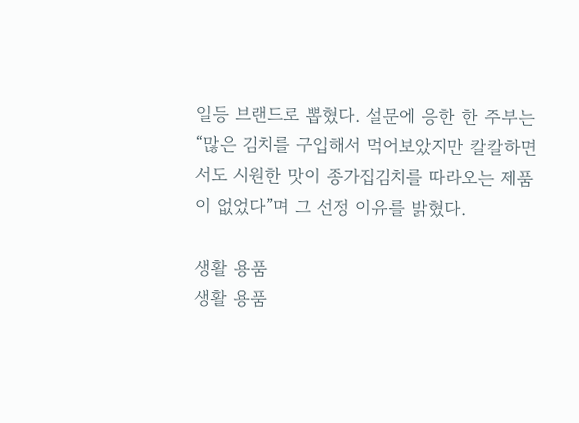일등 브랜드로 뽑혔다. 설문에 응한 한 주부는 “많은 김치를 구입해서 먹어보았지만 칼칼하면서도 시원한 맛이 종가집김치를 따라오는 제품이 없었다”며 그 선정 이유를 밝혔다.

생활 용품
생활 용품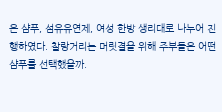은 샴푸, 섬유유연제, 여성 한방 생리대로 나누어 진행하였다. 찰랑거리는 머릿결을 위해 주부들은 어떤 샴푸를 선택했을까.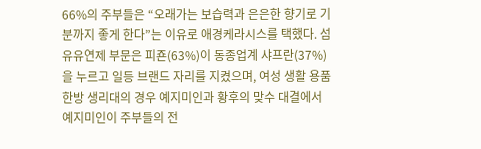66%의 주부들은 “오래가는 보습력과 은은한 향기로 기분까지 좋게 한다”는 이유로 애경케라시스를 택했다. 섬유유연제 부문은 피죤(63%)이 동종업계 샤프란(37%)을 누르고 일등 브랜드 자리를 지켰으며, 여성 생활 용품 한방 생리대의 경우 예지미인과 황후의 맞수 대결에서 예지미인이 주부들의 전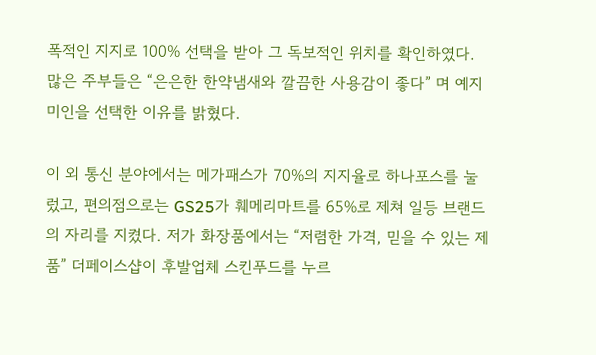폭적인 지지로 100% 선택을 받아 그 독보적인 위치를 확인하였다. 많은 주부들은 “은은한 한약냄새와 깔끔한 사용감이 좋다” 며 예지미인을 선택한 이유를 밝혔다.

이 외 통신 분야에서는 메가패스가 70%의 지지율로 하나포스를 눌렀고, 편의점으로는 GS25가 훼메리마트를 65%로 제쳐 일등 브랜드의 자리를 지켰다. 저가 화장품에서는 “저렴한 가격, 믿을 수 있는 제품” 더페이스샵이 후발업체 스킨푸드를 누르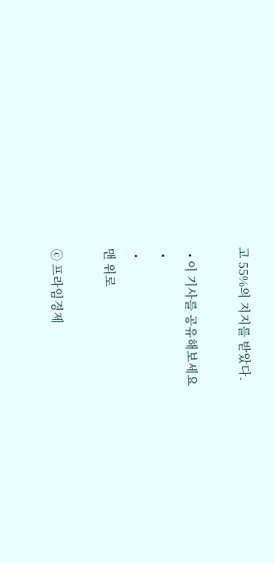고 55%의 지지를 받았다.

  • 이 기사를 공유해보세요
  •
  •
맨 위로

ⓒ 프라임경제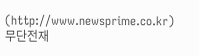(http://www.newsprime.co.kr) 무단전재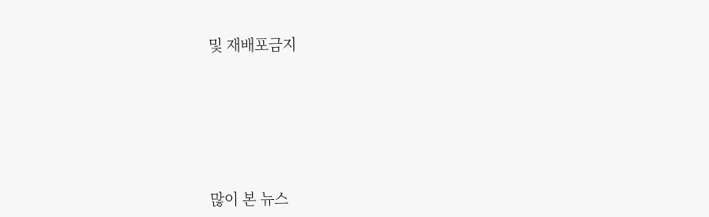및 재배포금지






많이 본 뉴스